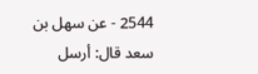2544 - عن سهل بن سعد قال: أرسل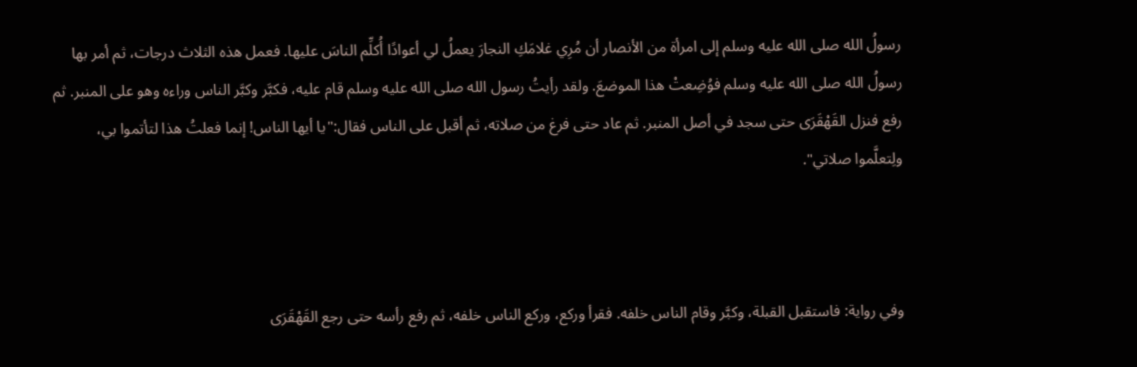رسولُ الله صلى الله عليه وسلم إلى امرأة من الأنصار أن مُرِي غلامَكِ النجارَ يعملُ لي أعوادًا أُكلِّم الناسَ عليها. فعمل هذه الثلاث درجات، ثم أمر بها رسولُ الله صلى الله عليه وسلم فوُضِعتْ هذا الموضعَ. ولقد رأيتُ رسول الله صلى الله عليه وسلم قام عليه، فكبَّر وكبَّر الناس وراءه وهو على المنبر. ثم رفع فنزل القَهْقَرَى حتى سجد في أصل المنبر. ثم عاد حتى فرغ من صلاته، ثم أقبل على الناس فقال:"يا أيها الناس! إنما فعلتُ هذا لتأتموا بي، ولِتعلَّموا صلاتي".



وفي رواية: فاستقبل القبلة، وكبَّر وقام الناس خلفه. فقرأ وركع، وركع الناس خلفه، ثم رفع رأسه حتى رجع القَهْقَرَى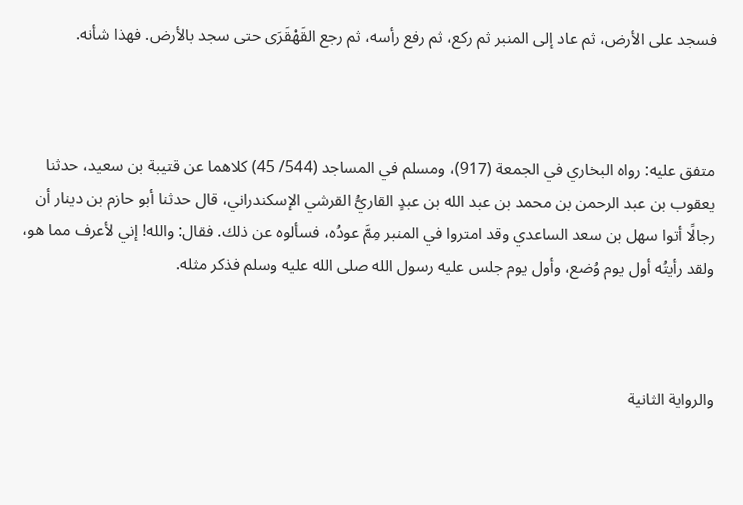فسجد على الأرض، ثم عاد إلى المنبر ثم ركع، ثم رفع رأسه، ثم رجع القَهْقَرَى حتى سجد بالأرض. فهذا شأنه.



متفق عليه: رواه البخاري في الجمعة (917)، ومسلم في المساجد (544/ 45) كلاهما عن قتيبة بن سعيد، حدثنا يعقوب بن عبد الرحمن بن محمد بن عبد الله بن عبدٍ القاريُّ القرشي الإسكندراني، قال حدثنا أبو حازم بن دينار أن رجالًا أتوا سهل بن سعد الساعدي وقد امتروا في المنبر مِمَّ عودُه، فسألوه عن ذلك. فقال: والله! إني لأعرف مما هو، ولقد رأيتُه أول يوم وُضع، وأول يوم جلس عليه رسول الله صلى الله عليه وسلم فذكر مثله.



والرواية الثانية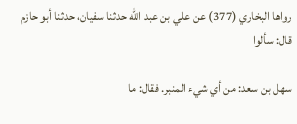رواها البخاري (377) عن علي بن عبد الله حدثنا سفيان، حدثنا أبو حازم قال: سألوا

سهل بن سعد: من أي شيء المنبر. فقال: ما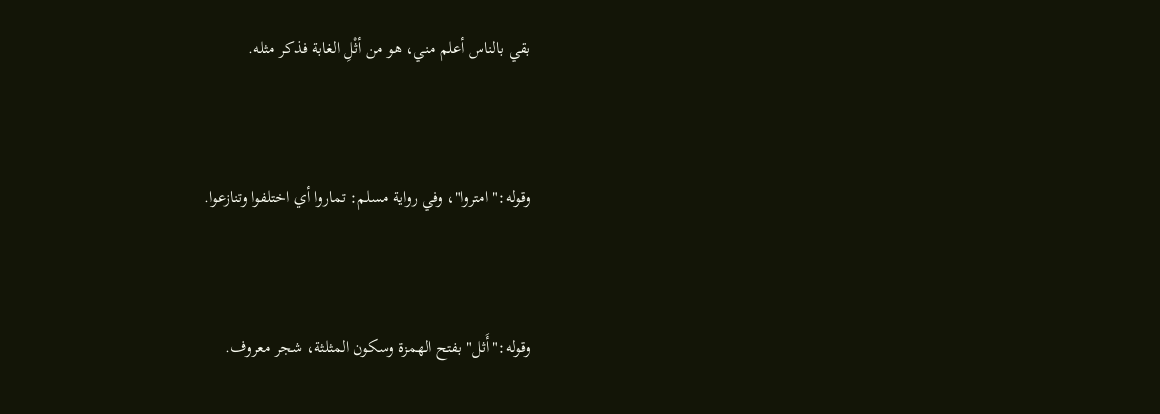بقي بالناس أعلم مني، هو من أثْلِ الغابة فذكر مثله.



وقوله:"امتروا"، وفي رواية مسلم: تماروا أي اختلفوا وتنازعوا.



وقوله:"أَثل" بفتح الهمزة وسكون المثلثة، شجر معروف.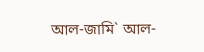আল-জামি` আল-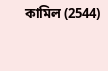কামিল (2544)